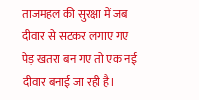ताजमहल की सुरक्षा में जब दीवार से सटकर लगाए गए पेड़ खतरा बन गए तो एक नई दीवार बनाई जा रही है।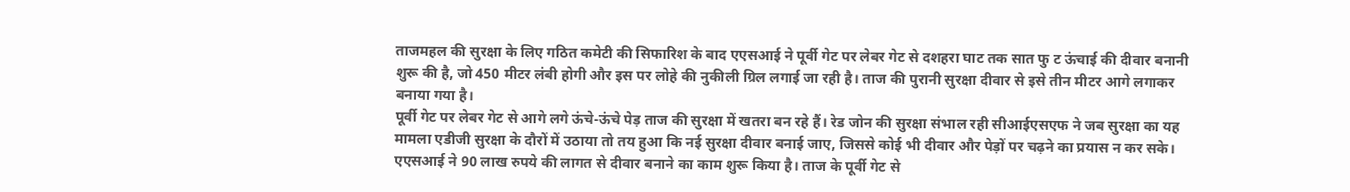ताजमहल की सुरक्षा के लिए गठित कमेटी की सिफारिश के बाद एएसआई ने पूर्वी गेट पर लेबर गेट से दशहरा घाट तक सात फु ट ऊंचाई की दीवार बनानी शुरू की है, जो 450 मीटर लंबी होगी और इस पर लोहे की नुकीली ग्रिल लगाई जा रही है। ताज की पुरानी सुरक्षा दीवार से इसे तीन मीटर आगे लगाकर बनाया गया है।
पूर्वी गेट पर लेबर गेट से आगे लगे ऊंचे-ऊंचे पेड़ ताज की सुरक्षा में खतरा बन रहे हैं। रेड जोन की सुरक्षा संभाल रही सीआईएसएफ ने जब सुरक्षा का यह मामला एडीजी सुरक्षा के दौरों में उठाया तो तय हुआ कि नई सुरक्षा दीवार बनाई जाए, जिससे कोई भी दीवार और पेड़ों पर चढ़ने का प्रयास न कर सके। एएसआई ने 90 लाख रुपये की लागत से दीवार बनाने का काम शुरू किया है। ताज के पूर्वी गेट से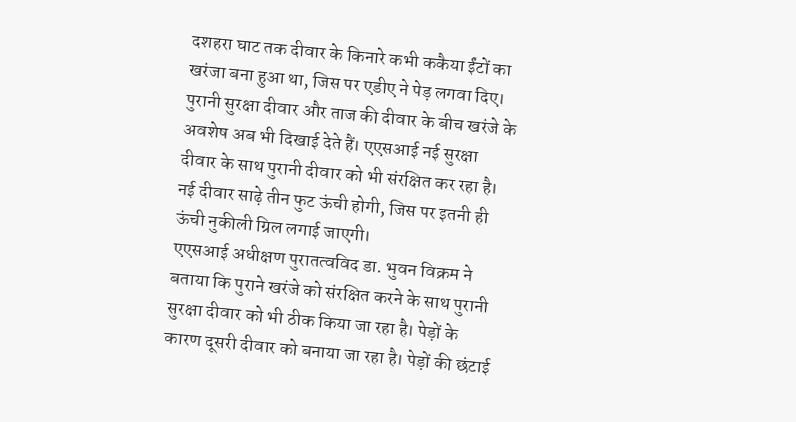दशहरा घाट तक दीवार के किनारे कभी ककैया ईंटों का खरंजा बना हुआ था, जिस पर एडीए ने पेड़ लगवा दिए। पुरानी सुरक्षा दीवार और ताज की दीवार के बीच खरंजे के अवशेष अब भी दिखाई देते हैं। एएसआई नई सुरक्षा दीवार के साथ पुरानी दीवार को भी संरक्षित कर रहा है। नई दीवार साढ़े तीन फुट ऊंची होगी, जिस पर इतनी ही ऊंची नुकीली ग्रिल लगाई जाएगी।
एएसआई अधीक्षण पुरातत्वविद डा. भुवन विक्रम ने बताया कि पुराने खरंजे को संरक्षित करने के साथ पुरानी सुरक्षा दीवार को भी ठीक किया जा रहा है। पेड़ों के कारण दूसरी दीवार को बनाया जा रहा है। पेड़ों की छंटाई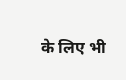के लिए भी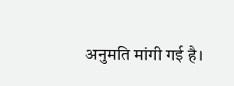अनुमति मांगी गई है।